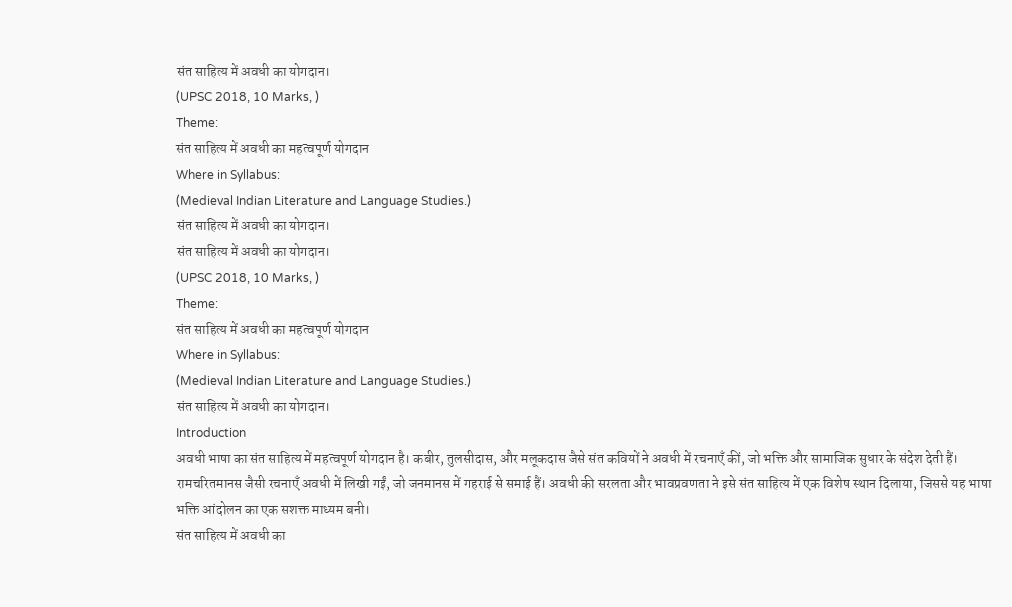संत साहित्य में अवधी का योगदान।
(UPSC 2018, 10 Marks, )
Theme:
संत साहित्य में अवधी का महत्वपूर्ण योगदान
Where in Syllabus:
(Medieval Indian Literature and Language Studies.)
संत साहित्य में अवधी का योगदान।
संत साहित्य में अवधी का योगदान।
(UPSC 2018, 10 Marks, )
Theme:
संत साहित्य में अवधी का महत्वपूर्ण योगदान
Where in Syllabus:
(Medieval Indian Literature and Language Studies.)
संत साहित्य में अवधी का योगदान।
Introduction
अवधी भाषा का संत साहित्य में महत्वपूर्ण योगदान है। कबीर, तुलसीदास, और मलूकदास जैसे संत कवियों ने अवधी में रचनाएँ कीं, जो भक्ति और सामाजिक सुधार के संदेश देती हैं। रामचरितमानस जैसी रचनाएँ अवधी में लिखी गईं, जो जनमानस में गहराई से समाई हैं। अवधी की सरलता और भावप्रवणता ने इसे संत साहित्य में एक विशेष स्थान दिलाया, जिससे यह भाषा भक्ति आंदोलन का एक सशक्त माध्यम बनी।
संत साहित्य में अवधी का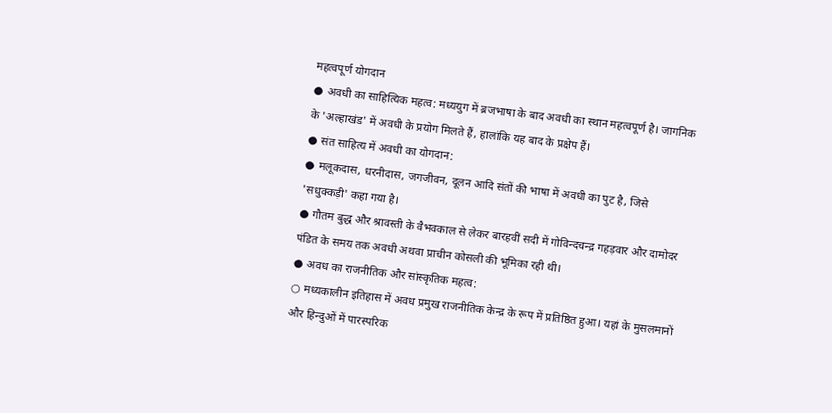महत्वपूर्ण योगदान
● अवधी का साहित्यिक महत्व: मध्ययुग में ब्रजभाषा के बाद अवधी का स्थान महत्वपूर्ण है। जागनिक के 'अल्हाखंड' में अवधी के प्रयोग मिलते हैं, हालांकि यह बाद के प्रक्षेप हैं।
● संत साहित्य में अवधी का योगदान:
● मलूकदास, धरनीदास, जगजीवन, दूलन आदि संतों की भाषा में अवधी का पुट है, जिसे 'सधुक्कड़ी' कहा गया है।
● गौतम बुद्ध और श्रावस्ती के वैभवकाल से लेकर बारहवीं सदी में गोविन्दचन्द्र गहड़वार और दामोदर पंडित के समय तक अवधी अथवा प्राचीन कोसली की भूमिका रही थी।
● अवध का राजनीतिक और सांस्कृतिक महत्व:
○ मध्यकालीन इतिहास में अवध प्रमुख राजनीतिक केन्द्र के रूप में प्रतिष्ठित हुआ। यहां के मुसलमानों और हिन्दुओं में पारस्परिक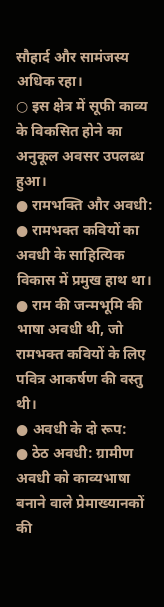सौहार्द और सामंजस्य अधिक रहा।
○ इस क्षेत्र में सूफी काव्य के विकसित होने का अनुकूल अवसर उपलब्ध हुआ।
● रामभक्ति और अवधी:
● रामभक्त कवियों का अवधी के साहित्यिक विकास में प्रमुख हाथ था।
● राम की जन्मभूमि की भाषा अवधी थी, जो रामभक्त कवियों के लिए पवित्र आकर्षण की वस्तु थी।
● अवधी के दो रूप:
● ठेठ अवधी: ग्रामीण अवधी को काव्यभाषा बनाने वाले प्रेमाख्यानकों की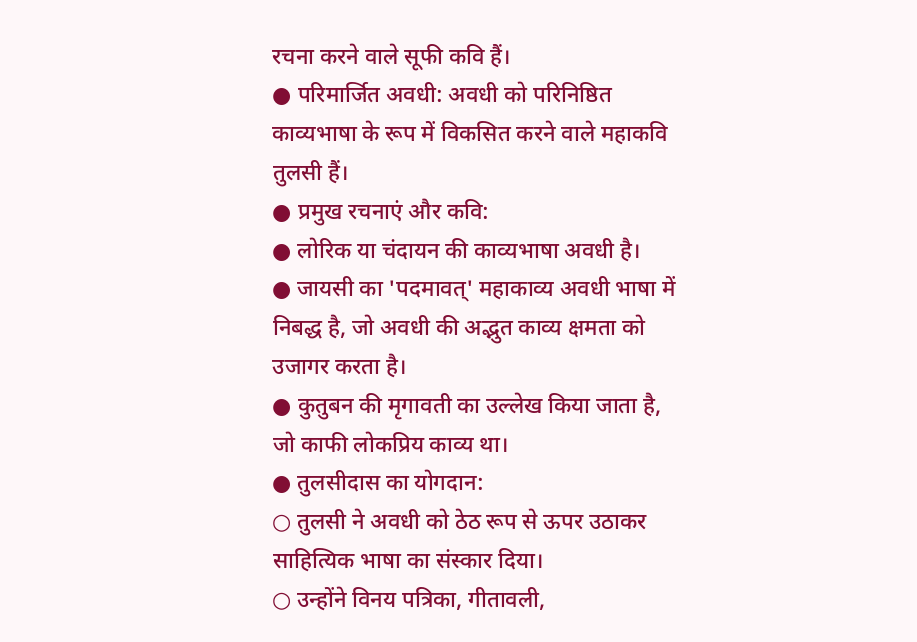रचना करने वाले सूफी कवि हैं।
● परिमार्जित अवधी: अवधी को परिनिष्ठित काव्यभाषा के रूप में विकसित करने वाले महाकवि तुलसी हैं।
● प्रमुख रचनाएं और कवि:
● लोरिक या चंदायन की काव्यभाषा अवधी है।
● जायसी का 'पदमावत्' महाकाव्य अवधी भाषा में निबद्ध है, जो अवधी की अद्भुत काव्य क्षमता को उजागर करता है।
● कुतुबन की मृगावती का उल्लेख किया जाता है, जो काफी लोकप्रिय काव्य था।
● तुलसीदास का योगदान:
○ तुलसी ने अवधी को ठेठ रूप से ऊपर उठाकर साहित्यिक भाषा का संस्कार दिया।
○ उन्होंने विनय पत्रिका, गीतावली,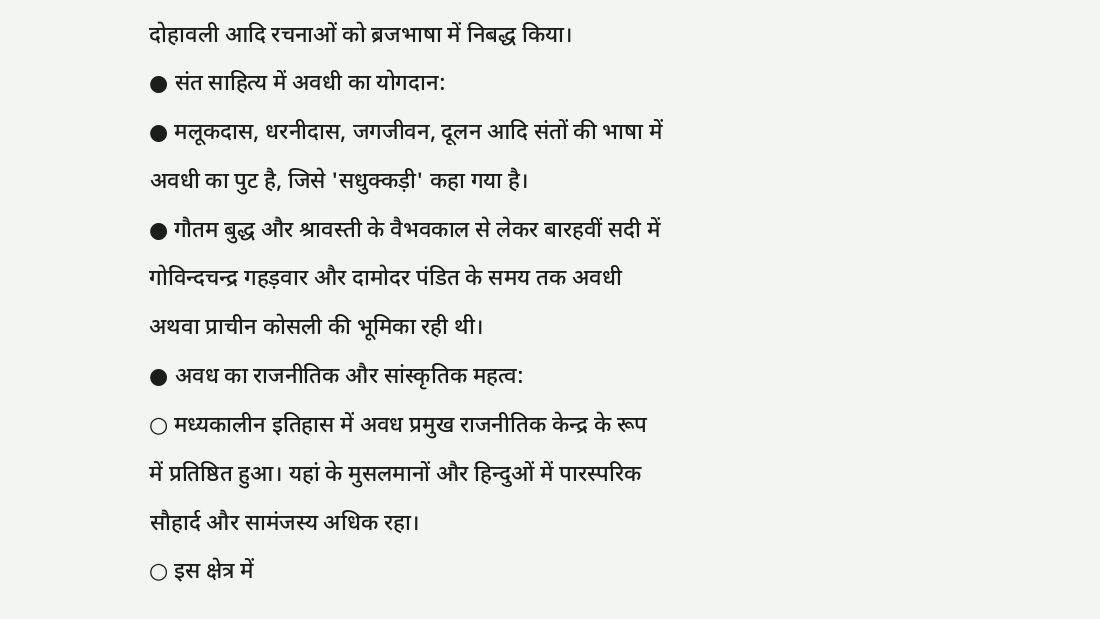दोहावली आदि रचनाओं को ब्रजभाषा में निबद्ध किया।
● संत साहित्य में अवधी का योगदान:
● मलूकदास, धरनीदास, जगजीवन, दूलन आदि संतों की भाषा में अवधी का पुट है, जिसे 'सधुक्कड़ी' कहा गया है।
● गौतम बुद्ध और श्रावस्ती के वैभवकाल से लेकर बारहवीं सदी में गोविन्दचन्द्र गहड़वार और दामोदर पंडित के समय तक अवधी अथवा प्राचीन कोसली की भूमिका रही थी।
● अवध का राजनीतिक और सांस्कृतिक महत्व:
○ मध्यकालीन इतिहास में अवध प्रमुख राजनीतिक केन्द्र के रूप में प्रतिष्ठित हुआ। यहां के मुसलमानों और हिन्दुओं में पारस्परिक सौहार्द और सामंजस्य अधिक रहा।
○ इस क्षेत्र में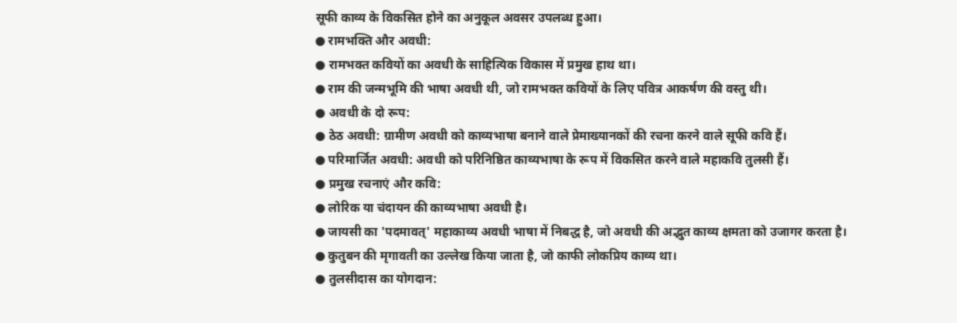सूफी काव्य के विकसित होने का अनुकूल अवसर उपलब्ध हुआ।
● रामभक्ति और अवधी:
● रामभक्त कवियों का अवधी के साहित्यिक विकास में प्रमुख हाथ था।
● राम की जन्मभूमि की भाषा अवधी थी, जो रामभक्त कवियों के लिए पवित्र आकर्षण की वस्तु थी।
● अवधी के दो रूप:
● ठेठ अवधी: ग्रामीण अवधी को काव्यभाषा बनाने वाले प्रेमाख्यानकों की रचना करने वाले सूफी कवि हैं।
● परिमार्जित अवधी: अवधी को परिनिष्ठित काव्यभाषा के रूप में विकसित करने वाले महाकवि तुलसी हैं।
● प्रमुख रचनाएं और कवि:
● लोरिक या चंदायन की काव्यभाषा अवधी है।
● जायसी का 'पदमावत्' महाकाव्य अवधी भाषा में निबद्ध है, जो अवधी की अद्भुत काव्य क्षमता को उजागर करता है।
● कुतुबन की मृगावती का उल्लेख किया जाता है, जो काफी लोकप्रिय काव्य था।
● तुलसीदास का योगदान: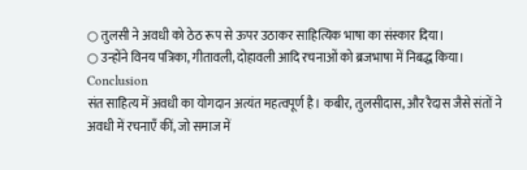○ तुलसी ने अवधी को ठेठ रूप से ऊपर उठाकर साहित्यिक भाषा का संस्कार दिया।
○ उन्होंने विनय पत्रिका, गीतावली, दोहावली आदि रचनाओं को ब्रजभाषा में निबद्ध किया।
Conclusion
संत साहित्य में अवधी का योगदान अत्यंत महत्वपूर्ण है। कबीर, तुलसीदास, और रैदास जैसे संतों ने अवधी में रचनाएँ कीं, जो समाज में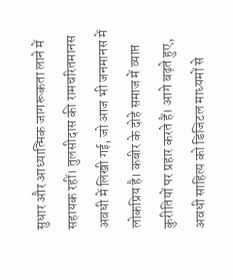सुधार और आध्यात्मिक जागरूकता लाने में सहायक रहीं। तुलसीदास की रामचरितमानस अवधी में लिखी गई, जो आज भी जनमानस में लोकप्रिय है। कबीर के दोहे समाज में व्याप्त कुरीतियों पर प्रहार करते हैं। आगे बढ़ते हुए, अवधी साहित्य को डिजिटल माध्यमों से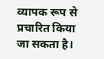व्यापक रूप से प्रचारित किया जा सकता है।